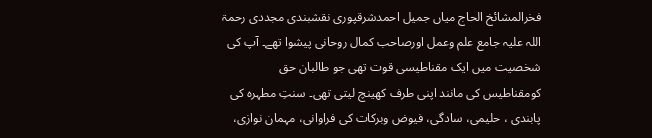فخرالمشائخ الحاج میاں جمیل احمدشرقپوری نقشبندی مجددی رحمۃ اللہ علیہ جامع علم وعمل اورصاحب کمال روحانی پیشوا تھے۔ آپ کی شخصیت میں ایک مقناطیسی قوت تھی جو طالبان حق کومقناطیس کی مانند اپنی طرف کھینچ لیتی تھی۔ سنتِ مطہرہ کی پابندی ، حلیمی، سادگی، فیوض وبرکات کی فراوانی، مہمان نوازی،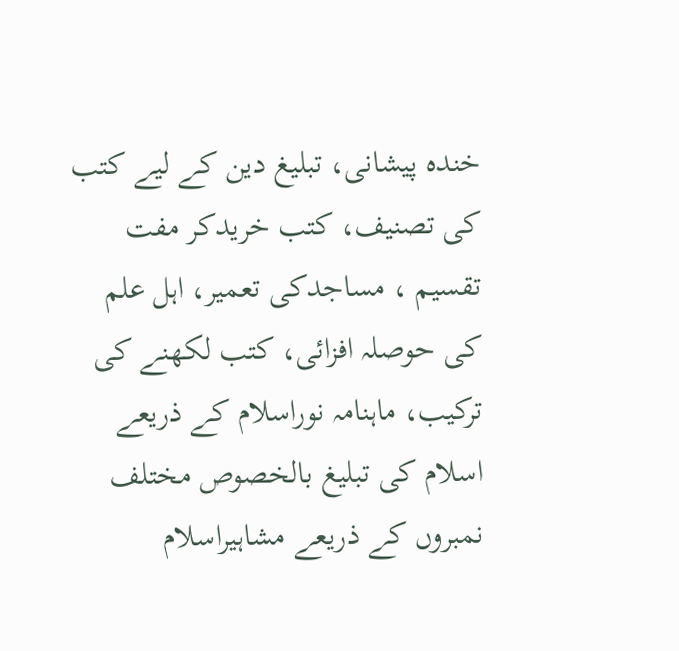خندہ پیشانی، تبلیغ دین کے لیے کتب کی تصنیف، کتب خریدکر مفت تقسیم ، مساجدکی تعمیر، اہل علم کی حوصلہ افزائی، کتب لکھنے کی ترکیب، ماہنامہ نوراسلام کے ذریعے اسلام کی تبلیغ بالخصوص مختلف نمبروں کے ذریعے مشاہیراسلام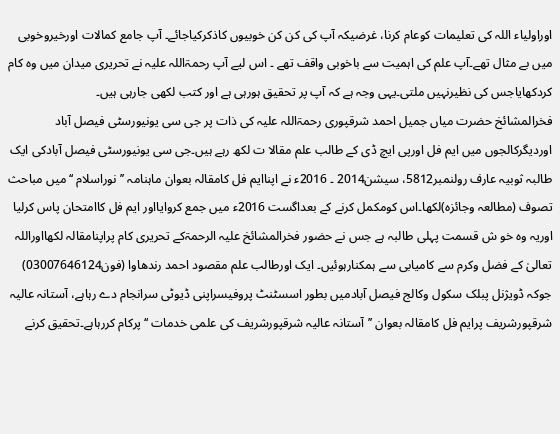اوراولیاء اللہ کی تعلیمات کوعام کرنا، غرضیکہ آپ کی کن کن خوبیوں کاذکرکیاجائے۔ آپ جامع کمالات اورخیروخوبی میں بے مثال تھے۔آپ علم کی اہمیت سے باخوبی واقف تھے ۔ اس لیے آپ رحمۃاللہ علیہ نے تحریری میدان میں وہ کام کردکھایاجس کی نظیرنہیں ملتی۔یہی وجہ ہے کہ آپ پر تحقیق ہورہی ہے اور کتب لکھی جارہی ہیں۔
فخرالمشائخ حضرت میاں جمیل احمد شرقپوری رحمۃاللہ علیہ کی ذات پر جی سی یونیورسٹی فیصل آباد اوردیگرکالجوں میں ایم فل اورپی ایچ ڈی کے طالب علم مقالا ت لکھ رہے ہیں۔جی سی یونیورسٹی فیصل آبادکی ایک طالبہ ثوبیہ عارف رولنمبر5812، سیشن2014 ۔ 2016ء نے اپناایم فل کامقالہ بعوان ماہنامہ ’’نوراسلام ‘‘ میں مباحث تصوف (مطالعہ وجائزہ)لکھا۔اس کومکمل کرنے کے بعداگست 2016ء میں جمع کروایااور ایم فل کاامتحان پاس کرلیا اوریہ وہ خو ش قسمت پہلی طالبہ ہے جس نے حضور فخرالمشائخ علیہ الرحمۃکے تحریری کام پراپنامقالہ لکھااوراللہ تعالیٰ کے فضل وکرم سے کامیابی سے ہمکنارہوئیں۔ ایک اورطالب علم مقصود احمد رندھاوا (فون03007646124) جوکہ ڈویژنل پبلک سکول وکالج فیصل آبادمیں بطور اسسٹنٹ پروفیسراپنی ڈیوٹی سرانجام دے رہاہے، آستانہ عالیہ شرقپورشریف پرایم فل کامقالہ بعوان ’’آستانہ عالیہ شرقپورشریف کی علمی خدمات ‘‘پرکام کررہاہے۔تحقیق کرنے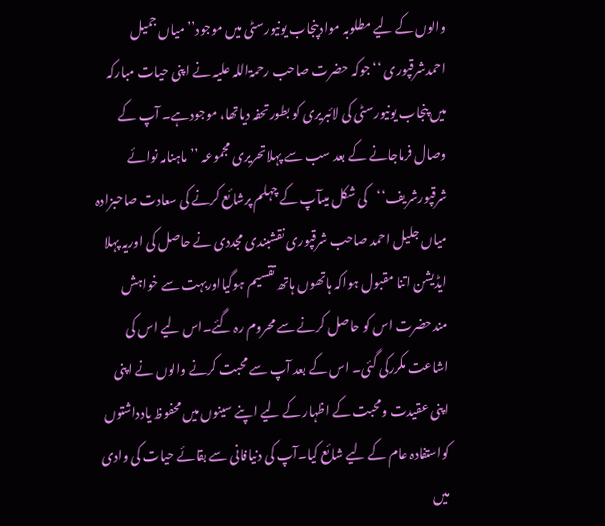والوں کے لیے مطلوبہ موادپنجاب یونیورسٹی میں موجود’’میاں جمیل احمدشرقپوری ‘‘جوکہ حضرت صاحب رحمۃاللہ علیہ نے اپنی حیات مبارکہ میں پنجاب یونیورسٹی کی لائبریری کو بطورتحفہ دیاتھا، موجودہے۔ آپ کے وصال فرماجانے کے بعد سب سے پہلاتحریری مجموعہ ’’ماہنامہ نوائے شرقپورشریف‘‘کی شکل میںآپ کے چہلم پرشائع کرنے کی سعادت صاحبزادہ میاں جلیل احمد صاحب شرقپوری نقشبندی مجددی نے حاصل کی اوریہ پہلا ایڈیشن اتنا مقبول ہواکہ ہاتھوں ہاتھ تقسیم ہوگیااوربہت سے خواہش مندحضرت اس کو حاصل کرنے سے محروم رہ گئے۔اس لیے اس کی اشاعت مکررکی گئی۔ اس کے بعد آپ سے محبت کرنے والوں نے اپنی اپنی عقیدت ومحبت کے اظہار کے لیے اپنے سینوں میں محفوظ یادداشتوں کواستفادہ عام کے لیے شائع کیا۔آپ کی دنیافانی سے بقائے حیات کی وادی میں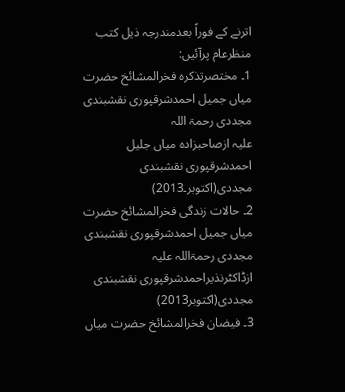اترنے کے فوراً بعدمندرجہ ذیل کتب منظرعام پرآئیں:
1۔ مختصرتذکرہ فخرالمشائخ حضرت میاں جمیل احمدشرقپوری نقشبندی مجددی رحمۃ اللہ
علیہ ازصاحبزادہ میاں جلیل احمدشرقپوری نقشبندی مجددی(اکتوبر۔2013)
2۔ حالات زندگی فخرالمشائخ حضرت میاں جمیل احمدشرقپوری نقشبندی مجددی رحمۃاللہ علیہ ازڈاکٹرنذیراحمدشرقپوری نقشبندی مجددی(اکتوبر2013)
3۔ فیضان فخرالمشائخ حضرت میاں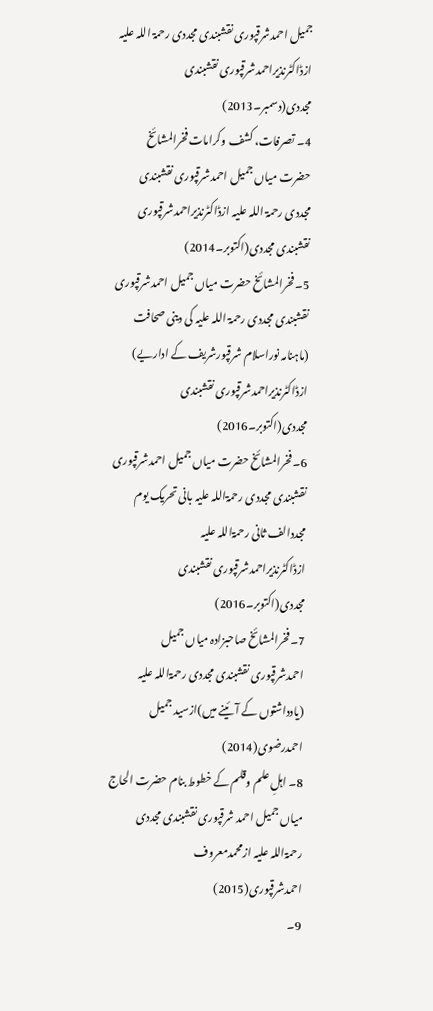جمیل احمدشرقپوری نقشبندی مجددی رحمۃ اللہ علیہ
ازڈاکٹرنذیراحمدشرقپوری نقشبندی مجددی(دسمبر۔2013)
4۔ تصرفات، کشف وکرامات فخرالمشائخ حضرت میاں جمیل احمدشرقپوری نقشبندی مجددی رحمۃ اللہ علیہ ازڈاکٹرنذیراحمدشرقپوری نقشبندی مجددی(اکتوبر۔2014)
5۔ فخرالمشائخ حضرت میاں جمیل احمدشرقپوری نقشبندی مجددی رحمۃ اللہ علیہ کی دینی صحافت (ماہنامہ نوراسلام شرقپورشریف کے اداریے) ازڈاکٹرنذیراحمدشرقپوری نقشبندی مجددی(اکتوبر۔2016)
6۔ فخرالمشائخ حضرت میاں جمیل احمدشرقپوری نقشبندی مجددی رحمۃاللہ علیہ بانی تحریک یوم مجددالف ثانی رحمۃاللہ علیہ ازڈاکٹرنذیراحمدشرقپوری نقشبندی مجددی(اکتوبر۔2016)
7۔ فخرالمشائخ صاحبزادہ میاں جمیل احمدشرقپوری نقشبندی مجددی رحمۃاللہ علیہ
(یادداشتوں کے آئینے میں)ازسید جمیل احمدرضوی(2014)
8۔ اہلِ علم وقلم کے خطوط بنام حضرت الحاج میاں جمیل احمد شرقپوری نقشبندی مجددی
رحمۃاللہ علیہ ازمحمدمعروف احمدشرقپوری(2015)
9۔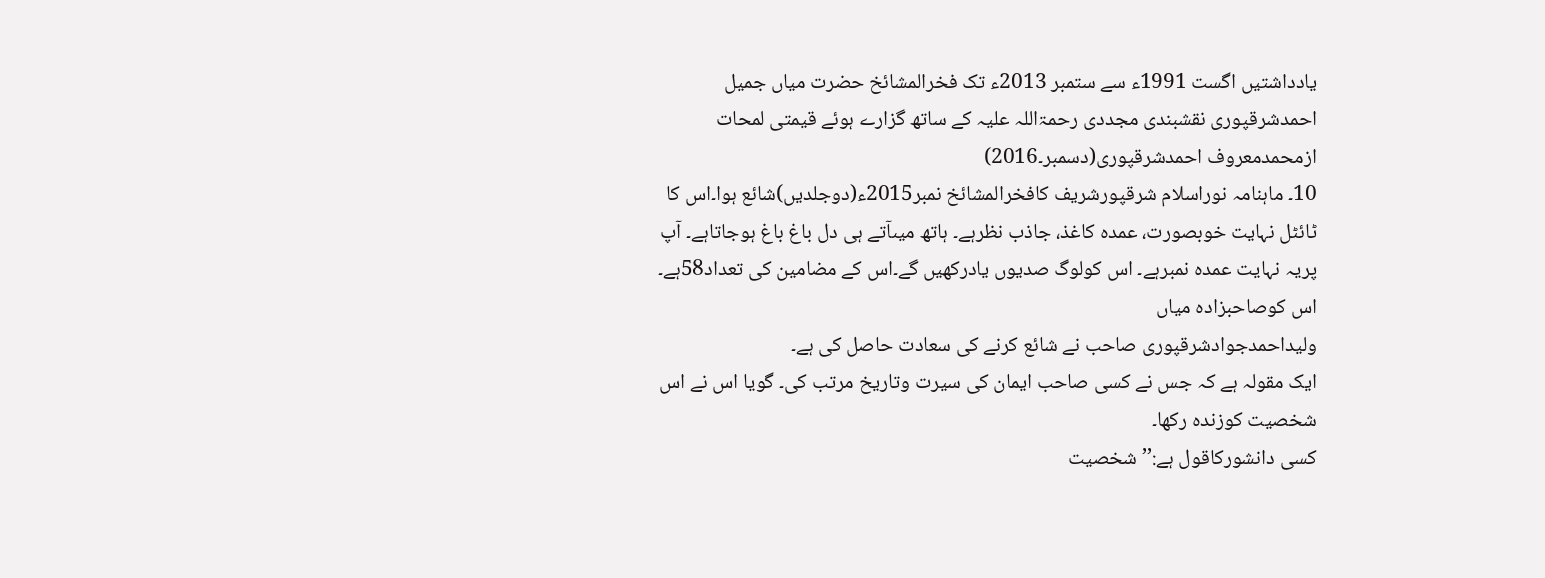یادداشتیں اگست 1991ء سے ستمبر 2013ء تک فخرالمشائخ حضرت میاں جمیل
احمدشرقپوری نقشبندی مجددی رحمۃاللہ علیہ کے ساتھ گزارے ہوئے قیمتی لمحات
ازمحمدمعروف احمدشرقپوری(دسمبر۔2016)
10۔ ماہنامہ نوراسلام شرقپورشریف کافخرالمشائخ نمبر2015ء(دوجلدیں)شائع ہوا۔اس کا ٹائٹل نہایت خوبصورت، عمدہ کاغذ، جاذب نظرہے۔ ہاتھ میںآتے ہی دل باغ باغ ہوجاتاہے۔ آپ پریہ نہایت عمدہ نمبرہے۔ اس کولوگ صدیوں یادرکھیں گے۔اس کے مضامین کی تعداد58ہے۔ اس کوصاحبزادہ میاں
ولیداحمدجوادشرقپوری صاحب نے شائع کرنے کی سعادت حاصل کی ہے۔
ایک مقولہ ہے کہ جس نے کسی صاحب ایمان کی سیرت وتاریخ مرتب کی۔ گویا اس نے اس شخصیت کوزندہ رکھا۔
کسی دانشورکاقول ہے:’’شخصیت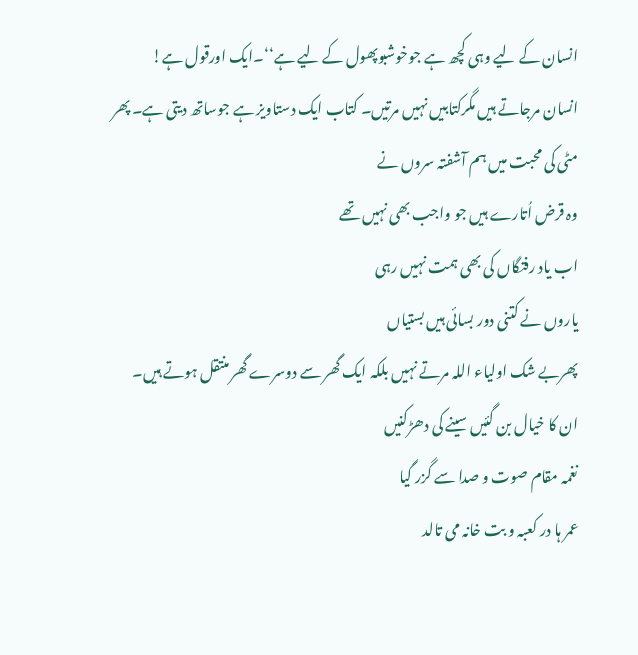انسان کے لیے وہی کچھ ہے جوخوشبوپھول کے لیے ہے‘‘۔ایک اورقول ہے!
انسان مرجاتے ہیں مگرکتابیں نہیں مرتیں۔ کتاب ایک دستاویز ہے جوساتھ دیتی ہے۔ پھر
مٹی کی محبت میں ہم آشفتہ سروں نے
وہ قرض اُتارے ہیں جو واجب بھی نہیں تھے
اب یاد رفتگاں کی بھی ہمت نہیں رہی
یاروں نے کتنی دور بسائی ہیں بستیاں
پھربے شک اولیاء اللہ مرتے نہیں بلکہ ایک گھر سے دوسرے گھر منتقل ہوتے ہیں۔
ان کا خیال بن گئیں سینے کی دھڑکنیں
نغمہ مقام صوت و صدا سے گزر گیا
عمر ہا در کعبہ و بت خانہ می تالد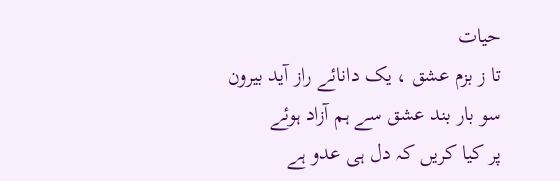حیات
تا ز بزم عشق ، یک دانائے راز آید بیرون
سو بار بند عشق سے ہم آزاد ہوئے
پر کیا کریں کہ دل ہی عدو ہے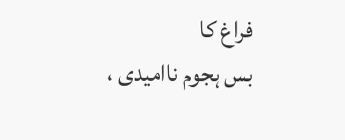فراغ کا
بس ہجوم ناامیدی ،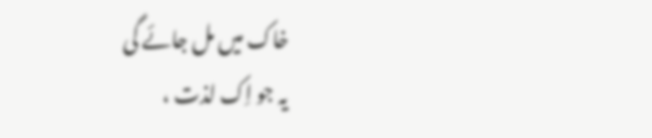خاک میں مل جائے گی
یہ جو اِک لذت ،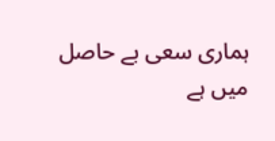ہماری سعی بے حاصل میں ہے